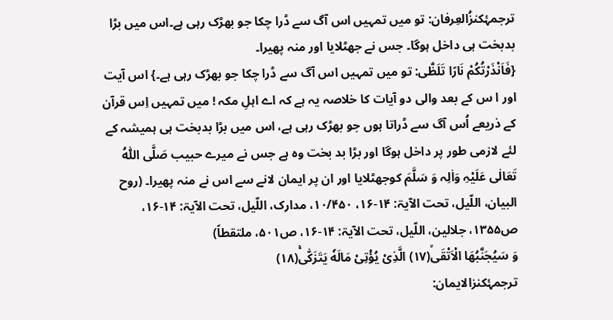ترجمۂکنزُالعِرفان: تو میں تمہیں اس آگ سے ڈرا چکا جو بھڑک رہی ہے۔اس میں بڑا بدبخت ہی داخل ہوگا۔ جس نے جھٹلایا اور منہ پھیرا۔
{فَاَنْذَرْتُكُمْ نَارًا تَلَظّٰى: تو میں تمہیں اس آگ سے ڈرا چکا جو بھڑک رہی ہے۔} اس آیت اور ا س کے بعد والی دو آیات کا خلاصہ یہ ہے کہ اے اہلِ مکہ ! میں تمہیں اِس قرآن کے ذریعے اُس آگ سے ڈراتا ہوں جو بھڑک رہی ہے، اس میں بڑا بدبخت ہی ہمیشہ کے لئے لازمی طور پر داخل ہوگا اور بڑا بد بخت وہ ہے جس نے میرے حبیب صَلَّی اللّٰہُ تَعَالٰی عَلَیْہِ وَاٰلِہ وَ سَلَّمَ کوجھٹلایا اور ان پر ایمان لانے سے اس نے منہ پھیرا۔ (روح البیان، اللّیل، تحت الآیۃ: ۱۴-۱۶، ۱۰/۴۵۰، مدارک، اللّیل، تحت الآیۃ: ۱۴-۱۶، ص۱۳۵۵، جلالین، اللّیل، تحت الآیۃ: ۱۴-۱۶، ص۵۰۱، ملتقطاً)
وَ سَیُجَنَّبُهَا الْاَتْقَىۙ(۱۷) الَّذِیْ یُؤْتِیْ مَالَهٗ یَتَزَكّٰىۚ(۱۸)
ترجمۂکنزالایمان: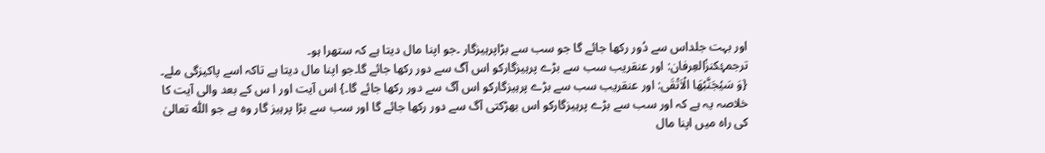اور بہت جلداس سے دُور رکھا جائے گا جو سب سے بڑاپرہیزگار ۔جو اپنا مال دیتا ہے کہ ستھرا ہو۔
ترجمۂکنزُالعِرفان: اور عنقریب سب سے بڑے پرہیزگارکو اس آگ سے دور رکھا جائے گا۔جو اپنا مال دیتا ہے تاکہ اسے پاکیزگی ملے۔
{وَ سَیُجَنَّبُهَا الْاَتْقَى: اور عنقریب سب سے بڑے پرہیزگارکو اس آگ سے دور رکھا جائے گا۔} اس آیت اور ا س کے بعد والی آیت کا خلاصہ یہ ہے کہ اور سب سے بڑے پرہیزگارکو اس بھڑکتی آگ سے دور رکھا جائے گا اور سب سے بڑا پرہیز گار وہ ہے جو اللّٰہ تعالیٰ کی راہ میں اپنا مال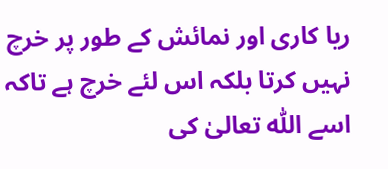ریا کاری اور نمائش کے طور پر خرچ نہیں کرتا بلکہ اس لئے خرچ ہے تاکہ اسے اللّٰہ تعالیٰ کی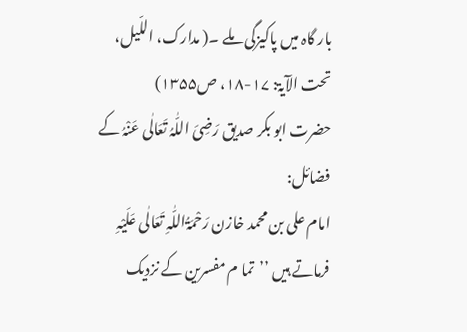بار گاہ میں پاکیزگی ملے ۔( مدارک، اللّیل، تحت الآیۃ: ۱۷-۱۸، ص۱۳۵۵)
حضرت ابو بکر صدیق رَضِیَ اللّٰہُ تَعَالٰی عَنْہُ کے فضائل:
امام علی بن محمد خازن رَحْمَۃُاللّٰہِ تَعَالٰی عَلَیْہِ فرماتے ہیں ’’تما م مفسرین کے نزدیک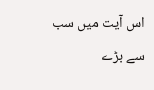اس آیت میں سب سے بڑے